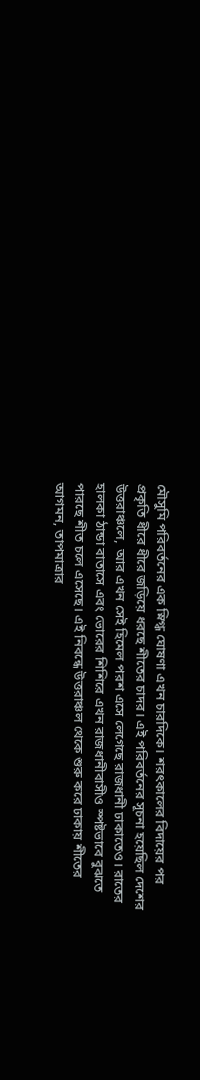মৌসুমি পরিবর্তনের এক স্নিগ্ধ ঘোষণা এখন চারদিকে। শরৎকালের বিদায়ের পর প্রকৃতি ধীরে ধীরে জড়িয়ে ধরছে শীতের চাদর। এই পরিবর্তনের সূচনা হয়েছিল দেশের উত্তরাঞ্চলে, আর এখন সেই হিমেল পরশ এসে লেগেছে রাজধানী ঢাকাতেও। রাতের হালকা ঠান্ডা বাতাসে এবং ভোরের শিশিরে এখন রাজধানীবাসীও স্পষ্টভাবে বুঝতে পারছে শীত চলে এসেছে। এই নিবন্ধে উত্তরাঞ্চল থেকে শুরু করে ঢাকায় শীতের আগমন, তাপমাত্রার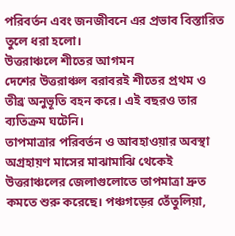পরিবর্তন এবং জনজীবনে এর প্রভাব বিস্তারিত তুলে ধরা হলো।
উত্তরাঞ্চলে শীতের আগমন
দেশের উত্তরাঞ্চল বরাবরই শীতের প্রথম ও তীব্র অনুভূতি বহন করে। এই বছরও তার ব্যতিক্রম ঘটেনি।
তাপমাত্রার পরিবর্তন ও আবহাওয়ার অবস্থা
অগ্রহায়ণ মাসের মাঝামাঝি থেকেই উত্তরাঞ্চলের জেলাগুলোতে তাপমাত্রা দ্রুত কমতে শুরু করেছে। পঞ্চগড়ের তেঁতুলিয়া,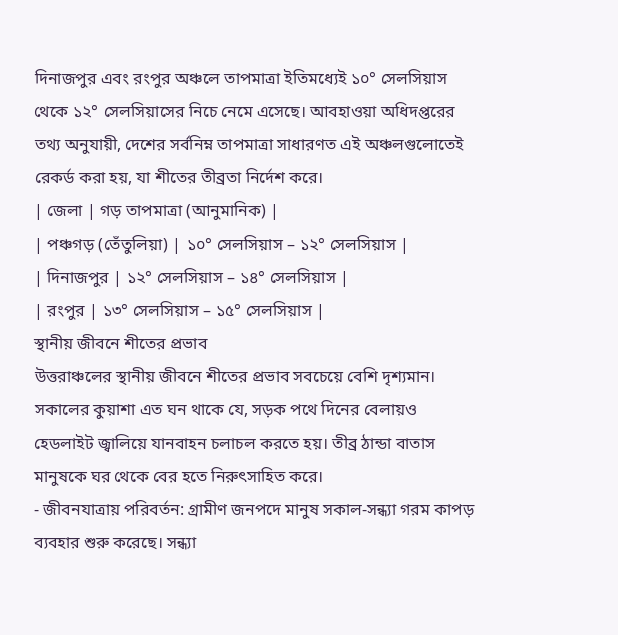দিনাজপুর এবং রংপুর অঞ্চলে তাপমাত্রা ইতিমধ্যেই ১০° সেলসিয়াস থেকে ১২° সেলসিয়াসের নিচে নেমে এসেছে। আবহাওয়া অধিদপ্তরের তথ্য অনুযায়ী, দেশের সর্বনিম্ন তাপমাত্রা সাধারণত এই অঞ্চলগুলোতেই রেকর্ড করা হয়, যা শীতের তীব্রতা নির্দেশ করে।
| জেলা | গড় তাপমাত্রা (আনুমানিক) |
| পঞ্চগড় (তেঁতুলিয়া) | ১০° সেলসিয়াস – ১২° সেলসিয়াস |
| দিনাজপুর | ১২° সেলসিয়াস – ১৪° সেলসিয়াস |
| রংপুর | ১৩° সেলসিয়াস – ১৫° সেলসিয়াস |
স্থানীয় জীবনে শীতের প্রভাব
উত্তরাঞ্চলের স্থানীয় জীবনে শীতের প্রভাব সবচেয়ে বেশি দৃশ্যমান। সকালের কুয়াশা এত ঘন থাকে যে, সড়ক পথে দিনের বেলায়ও হেডলাইট জ্বালিয়ে যানবাহন চলাচল করতে হয়। তীব্র ঠান্ডা বাতাস মানুষকে ঘর থেকে বের হতে নিরুৎসাহিত করে।
- জীবনযাত্রায় পরিবর্তন: গ্রামীণ জনপদে মানুষ সকাল-সন্ধ্যা গরম কাপড় ব্যবহার শুরু করেছে। সন্ধ্যা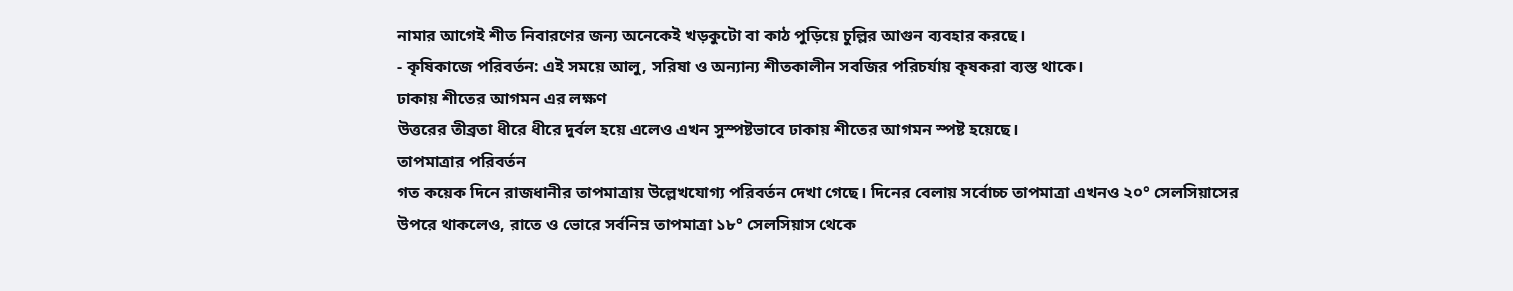নামার আগেই শীত নিবারণের জন্য অনেকেই খড়কুটো বা কাঠ পুড়িয়ে চুল্লির আগুন ব্যবহার করছে।
- কৃষিকাজে পরিবর্তন: এই সময়ে আলু, সরিষা ও অন্যান্য শীতকালীন সবজির পরিচর্যায় কৃষকরা ব্যস্ত থাকে।
ঢাকায় শীতের আগমন এর লক্ষণ
উত্তরের তীব্রতা ধীরে ধীরে দুর্বল হয়ে এলেও এখন সুস্পষ্টভাবে ঢাকায় শীতের আগমন স্পষ্ট হয়েছে।
তাপমাত্রার পরিবর্তন
গত কয়েক দিনে রাজধানীর তাপমাত্রায় উল্লেখযোগ্য পরিবর্তন দেখা গেছে। দিনের বেলায় সর্বোচ্চ তাপমাত্রা এখনও ২০° সেলসিয়াসের উপরে থাকলেও, রাতে ও ভোরে সর্বনিম্ন তাপমাত্রা ১৮° সেলসিয়াস থেকে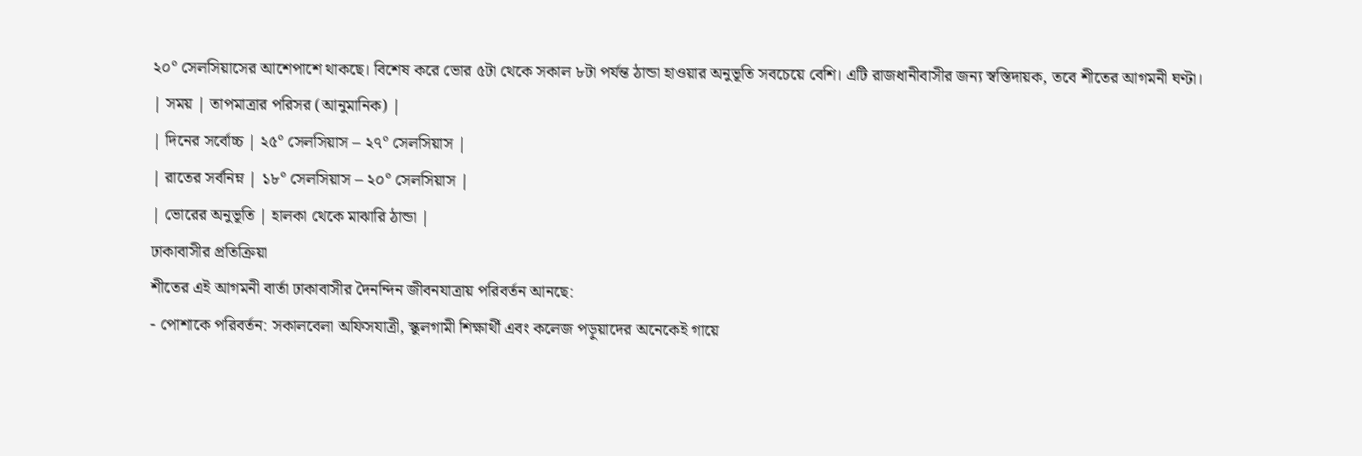২০° সেলসিয়াসের আশেপাশে থাকছে। বিশেষ করে ভোর ৫টা থেকে সকাল ৮টা পর্যন্ত ঠান্ডা হাওয়ার অনুভূতি সবচেয়ে বেশি। এটি রাজধানীবাসীর জন্য স্বস্তিদায়ক, তবে শীতের আগমনী ঘণ্টা।
| সময় | তাপমাত্রার পরিসর (আনুমানিক) |
| দিনের সর্বোচ্চ | ২৫° সেলসিয়াস – ২৭° সেলসিয়াস |
| রাতের সর্বনিম্ন | ১৮° সেলসিয়াস – ২০° সেলসিয়াস |
| ভোরের অনুভূতি | হালকা থেকে মাঝারি ঠান্ডা |
ঢাকাবাসীর প্রতিক্রিয়া
শীতের এই আগমনী বার্তা ঢাকাবাসীর দৈনন্দিন জীবনযাত্রায় পরিবর্তন আনছে:
- পোশাকে পরিবর্তন: সকালবেলা অফিসযাত্রী, স্কুলগামী শিক্ষার্থী এবং কলেজ পড়ুয়াদের অনেকেই গায়ে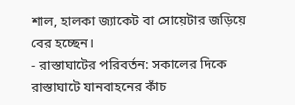শাল, হালকা জ্যাকেট বা সোয়েটার জড়িয়ে বের হচ্ছেন।
- রাস্তাঘাটের পরিবর্তন: সকালের দিকে রাস্তাঘাটে যানবাহনের কাঁচ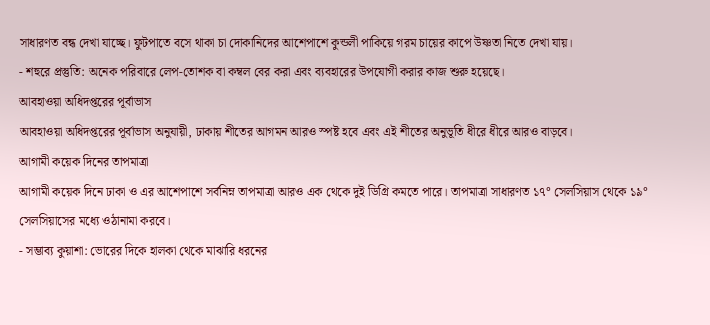সাধারণত বন্ধ দেখা যাচ্ছে। ফুটপাতে বসে থাকা চা দোকানিদের আশেপাশে কুন্ডলী পাকিয়ে গরম চায়ের কাপে উষ্ণতা নিতে দেখা যায়।
- শহুরে প্রস্তুতি: অনেক পরিবারে লেপ-তোশক বা কম্বল বের করা এবং ব্যবহারের উপযোগী করার কাজ শুরু হয়েছে।
আবহাওয়া অধিদপ্তরের পূর্বাভাস
আবহাওয়া অধিদপ্তরের পূর্বাভাস অনুযায়ী, ঢাকায় শীতের আগমন আরও স্পষ্ট হবে এবং এই শীতের অনুভূতি ধীরে ধীরে আরও বাড়বে।
আগামী কয়েক দিনের তাপমাত্রা
আগামী কয়েক দিনে ঢাকা ও এর আশেপাশে সর্বনিম্ন তাপমাত্রা আরও এক থেকে দুই ডিগ্রি কমতে পারে। তাপমাত্রা সাধারণত ১৭° সেলসিয়াস থেকে ১৯° সেলসিয়াসের মধ্যে ওঠানামা করবে।
- সম্ভাব্য কুয়াশা: ভোরের দিকে হালকা থেকে মাঝারি ধরনের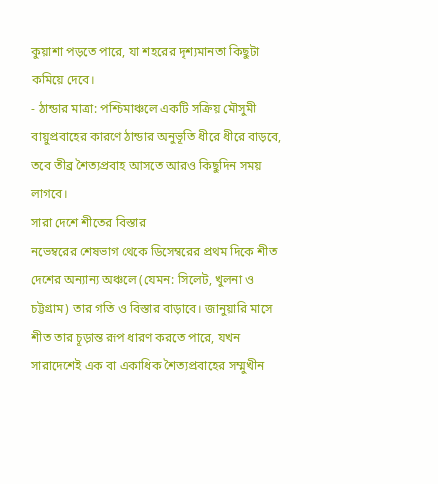কুয়াশা পড়তে পারে, যা শহরের দৃশ্যমানতা কিছুটা কমিয়ে দেবে।
- ঠান্ডার মাত্রা: পশ্চিমাঞ্চলে একটি সক্রিয় মৌসুমী বায়ুপ্রবাহের কারণে ঠান্ডার অনুভূতি ধীরে ধীরে বাড়বে, তবে তীব্র শৈত্যপ্রবাহ আসতে আরও কিছুদিন সময় লাগবে।
সারা দেশে শীতের বিস্তার
নভেম্বরের শেষভাগ থেকে ডিসেম্বরের প্রথম দিকে শীত দেশের অন্যান্য অঞ্চলে (যেমন: সিলেট, খুলনা ও চট্টগ্রাম) তার গতি ও বিস্তার বাড়াবে। জানুয়ারি মাসে শীত তার চূড়ান্ত রূপ ধারণ করতে পারে, যখন সারাদেশেই এক বা একাধিক শৈত্যপ্রবাহের সম্মুখীন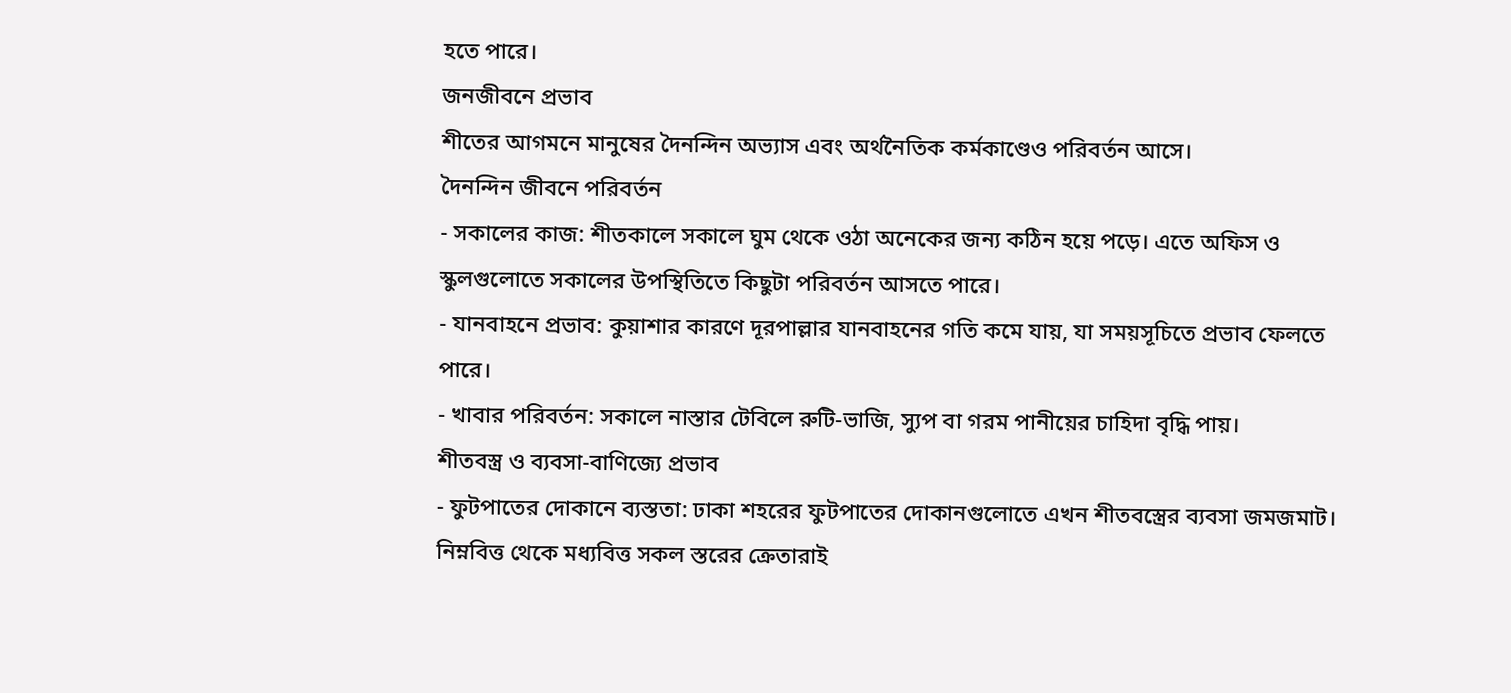হতে পারে।
জনজীবনে প্রভাব
শীতের আগমনে মানুষের দৈনন্দিন অভ্যাস এবং অর্থনৈতিক কর্মকাণ্ডেও পরিবর্তন আসে।
দৈনন্দিন জীবনে পরিবর্তন
- সকালের কাজ: শীতকালে সকালে ঘুম থেকে ওঠা অনেকের জন্য কঠিন হয়ে পড়ে। এতে অফিস ও স্কুলগুলোতে সকালের উপস্থিতিতে কিছুটা পরিবর্তন আসতে পারে।
- যানবাহনে প্রভাব: কুয়াশার কারণে দূরপাল্লার যানবাহনের গতি কমে যায়, যা সময়সূচিতে প্রভাব ফেলতে পারে।
- খাবার পরিবর্তন: সকালে নাস্তার টেবিলে রুটি-ভাজি, স্যুপ বা গরম পানীয়ের চাহিদা বৃদ্ধি পায়।
শীতবস্ত্র ও ব্যবসা-বাণিজ্যে প্রভাব
- ফুটপাতের দোকানে ব্যস্ততা: ঢাকা শহরের ফুটপাতের দোকানগুলোতে এখন শীতবস্ত্রের ব্যবসা জমজমাট। নিম্নবিত্ত থেকে মধ্যবিত্ত সকল স্তরের ক্রেতারাই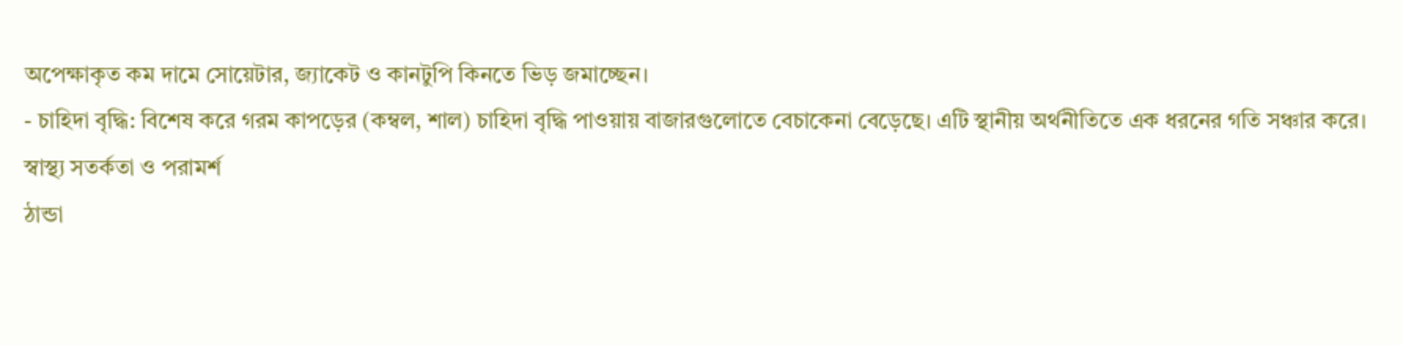অপেক্ষাকৃত কম দামে সোয়েটার, জ্যাকেট ও কানটুপি কিনতে ভিড় জমাচ্ছেন।
- চাহিদা বৃদ্ধি: বিশেষ করে গরম কাপড়ের (কম্বল, শাল) চাহিদা বৃদ্ধি পাওয়ায় বাজারগুলোতে বেচাকেনা বেড়েছে। এটি স্থানীয় অর্থনীতিতে এক ধরনের গতি সঞ্চার করে।
স্বাস্থ্য সতর্কতা ও পরামর্শ
ঠান্ডা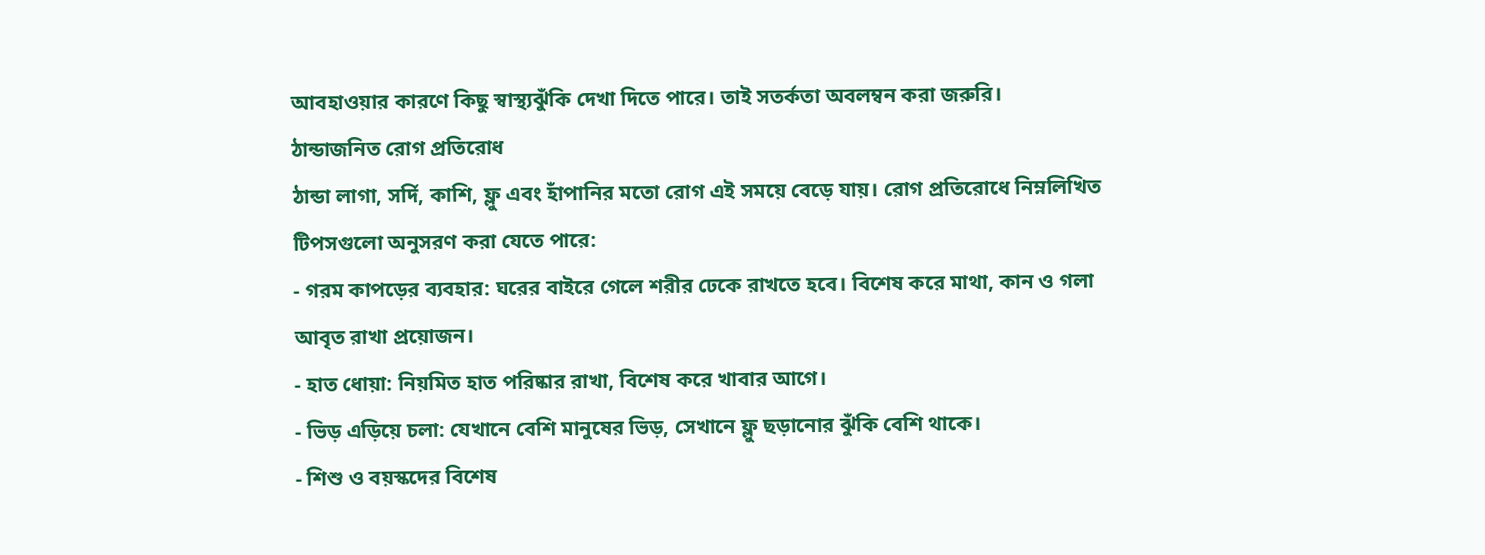আবহাওয়ার কারণে কিছু স্বাস্থ্যঝুঁকি দেখা দিতে পারে। তাই সতর্কতা অবলম্বন করা জরুরি।
ঠান্ডাজনিত রোগ প্রতিরোধ
ঠান্ডা লাগা, সর্দি, কাশি, ফ্লু এবং হাঁপানির মতো রোগ এই সময়ে বেড়ে যায়। রোগ প্রতিরোধে নিম্নলিখিত টিপসগুলো অনুসরণ করা যেতে পারে:
- গরম কাপড়ের ব্যবহার: ঘরের বাইরে গেলে শরীর ঢেকে রাখতে হবে। বিশেষ করে মাথা, কান ও গলা আবৃত রাখা প্রয়োজন।
- হাত ধোয়া: নিয়মিত হাত পরিষ্কার রাখা, বিশেষ করে খাবার আগে।
- ভিড় এড়িয়ে চলা: যেখানে বেশি মানুষের ভিড়, সেখানে ফ্লু ছড়ানোর ঝুঁকি বেশি থাকে।
- শিশু ও বয়স্কদের বিশেষ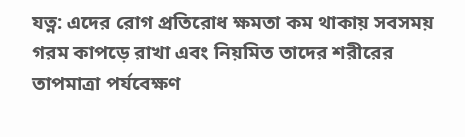যত্ন: এদের রোগ প্রতিরোধ ক্ষমতা কম থাকায় সবসময় গরম কাপড়ে রাখা এবং নিয়মিত তাদের শরীরের তাপমাত্রা পর্যবেক্ষণ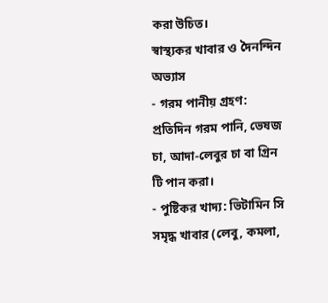করা উচিত।
স্বাস্থ্যকর খাবার ও দৈনন্দিন অভ্যাস
- গরম পানীয় গ্রহণ: প্রতিদিন গরম পানি, ভেষজ চা, আদা-লেবুর চা বা গ্রিন টি পান করা।
- পুষ্টিকর খাদ্য: ভিটামিন সি সমৃদ্ধ খাবার (লেবু, কমলা,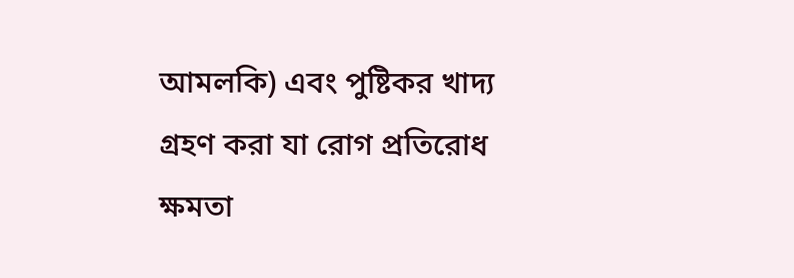আমলকি) এবং পুষ্টিকর খাদ্য গ্রহণ করা যা রোগ প্রতিরোধ ক্ষমতা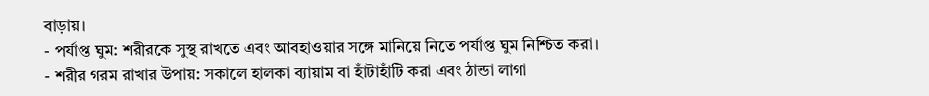বাড়ায়।
- পর্যাপ্ত ঘুম: শরীরকে সুস্থ রাখতে এবং আবহাওয়ার সঙ্গে মানিয়ে নিতে পর্যাপ্ত ঘুম নিশ্চিত করা।
- শরীর গরম রাখার উপায়: সকালে হালকা ব্যায়াম বা হাঁটাহাঁটি করা এবং ঠান্ডা লাগা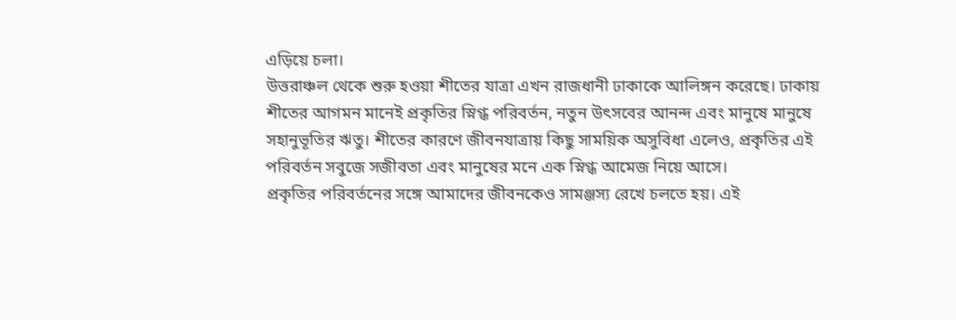এড়িয়ে চলা।
উত্তরাঞ্চল থেকে শুরু হওয়া শীতের যাত্রা এখন রাজধানী ঢাকাকে আলিঙ্গন করেছে। ঢাকায় শীতের আগমন মানেই প্রকৃতির স্নিগ্ধ পরিবর্তন, নতুন উৎসবের আনন্দ এবং মানুষে মানুষে সহানুভূতির ঋতু। শীতের কারণে জীবনযাত্রায় কিছু সাময়িক অসুবিধা এলেও, প্রকৃতির এই পরিবর্তন সবুজে সজীবতা এবং মানুষের মনে এক স্নিগ্ধ আমেজ নিয়ে আসে।
প্রকৃতির পরিবর্তনের সঙ্গে আমাদের জীবনকেও সামঞ্জস্য রেখে চলতে হয়। এই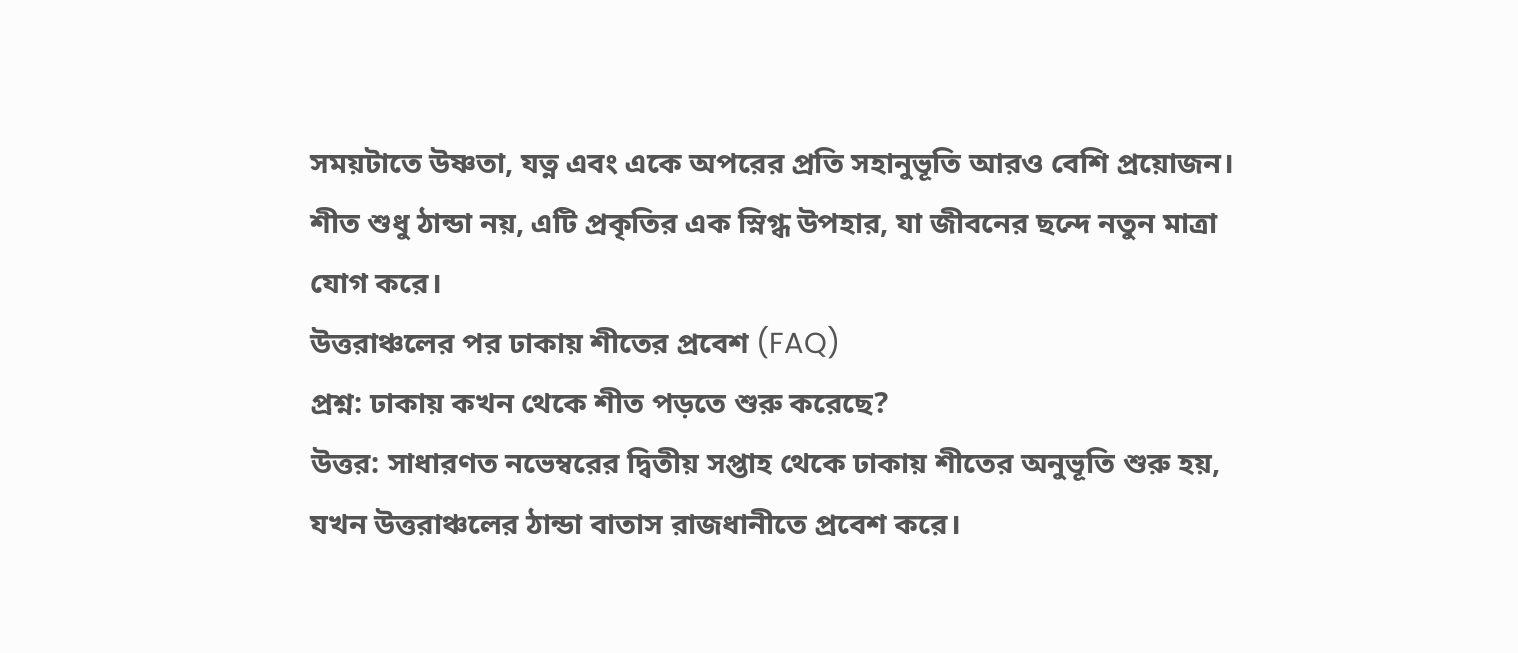সময়টাতে উষ্ণতা, যত্ন এবং একে অপরের প্রতি সহানুভূতি আরও বেশি প্রয়োজন। শীত শুধু ঠান্ডা নয়, এটি প্রকৃতির এক স্নিগ্ধ উপহার, যা জীবনের ছন্দে নতুন মাত্রা যোগ করে।
উত্তরাঞ্চলের পর ঢাকায় শীতের প্রবেশ (FAQ)
প্রশ্ন: ঢাকায় কখন থেকে শীত পড়তে শুরু করেছে?
উত্তর: সাধারণত নভেম্বরের দ্বিতীয় সপ্তাহ থেকে ঢাকায় শীতের অনুভূতি শুরু হয়, যখন উত্তরাঞ্চলের ঠান্ডা বাতাস রাজধানীতে প্রবেশ করে।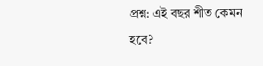প্রশ্ন: এই বছর শীত কেমন হবে?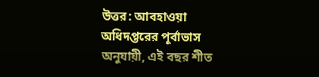উত্তর: আবহাওয়া অধিদপ্তরের পূর্বাভাস অনুযায়ী, এই বছর শীত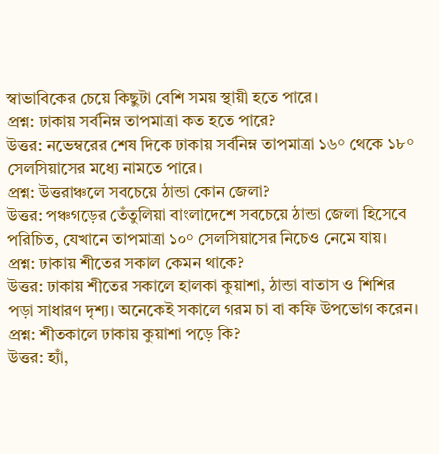স্বাভাবিকের চেয়ে কিছুটা বেশি সময় স্থায়ী হতে পারে।
প্রশ্ন: ঢাকায় সর্বনিম্ন তাপমাত্রা কত হতে পারে?
উত্তর: নভেম্বরের শেষ দিকে ঢাকায় সর্বনিম্ন তাপমাত্রা ১৬° থেকে ১৮° সেলসিয়াসের মধ্যে নামতে পারে।
প্রশ্ন: উত্তরাঞ্চলে সবচেয়ে ঠান্ডা কোন জেলা?
উত্তর: পঞ্চগড়ের তেঁতুলিয়া বাংলাদেশে সবচেয়ে ঠান্ডা জেলা হিসেবে পরিচিত, যেখানে তাপমাত্রা ১০° সেলসিয়াসের নিচেও নেমে যায়।
প্রশ্ন: ঢাকায় শীতের সকাল কেমন থাকে?
উত্তর: ঢাকায় শীতের সকালে হালকা কুয়াশা, ঠান্ডা বাতাস ও শিশির পড়া সাধারণ দৃশ্য। অনেকেই সকালে গরম চা বা কফি উপভোগ করেন।
প্রশ্ন: শীতকালে ঢাকায় কুয়াশা পড়ে কি?
উত্তর: হ্যাঁ,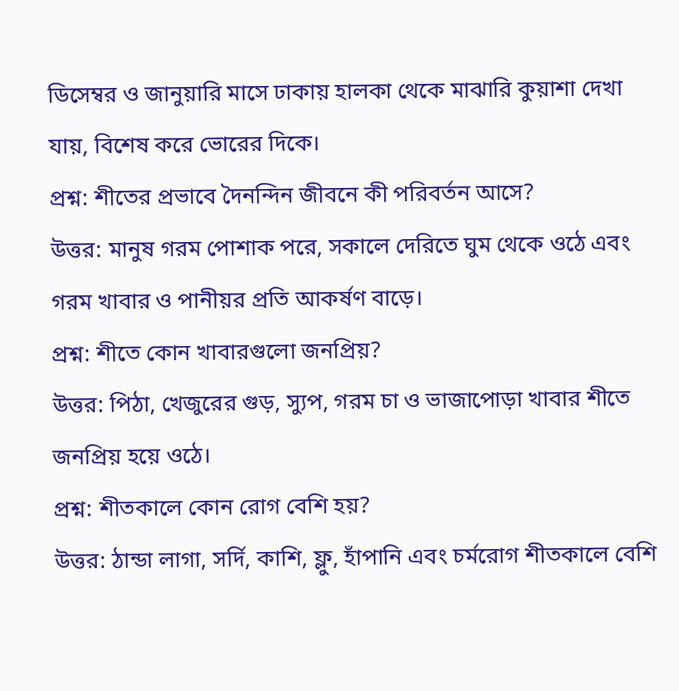ডিসেম্বর ও জানুয়ারি মাসে ঢাকায় হালকা থেকে মাঝারি কুয়াশা দেখা যায়, বিশেষ করে ভোরের দিকে।
প্রশ্ন: শীতের প্রভাবে দৈনন্দিন জীবনে কী পরিবর্তন আসে?
উত্তর: মানুষ গরম পোশাক পরে, সকালে দেরিতে ঘুম থেকে ওঠে এবং গরম খাবার ও পানীয়র প্রতি আকর্ষণ বাড়ে।
প্রশ্ন: শীতে কোন খাবারগুলো জনপ্রিয়?
উত্তর: পিঠা, খেজুরের গুড়, স্যুপ, গরম চা ও ভাজাপোড়া খাবার শীতে জনপ্রিয় হয়ে ওঠে।
প্রশ্ন: শীতকালে কোন রোগ বেশি হয়?
উত্তর: ঠান্ডা লাগা, সর্দি, কাশি, ফ্লু, হাঁপানি এবং চর্মরোগ শীতকালে বেশি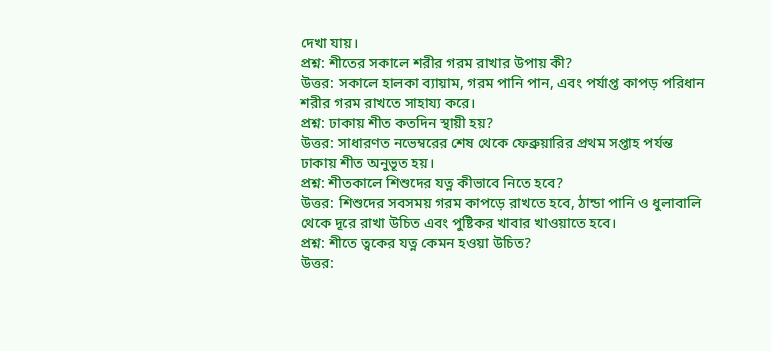দেখা যায়।
প্রশ্ন: শীতের সকালে শরীর গরম রাখার উপায় কী?
উত্তর: সকালে হালকা ব্যায়াম, গরম পানি পান, এবং পর্যাপ্ত কাপড় পরিধান শরীর গরম রাখতে সাহায্য করে।
প্রশ্ন: ঢাকায় শীত কতদিন স্থায়ী হয়?
উত্তর: সাধারণত নভেম্বরের শেষ থেকে ফেব্রুয়ারির প্রথম সপ্তাহ পর্যন্ত ঢাকায় শীত অনুভূত হয়।
প্রশ্ন: শীতকালে শিশুদের যত্ন কীভাবে নিতে হবে?
উত্তর: শিশুদের সবসময় গরম কাপড়ে রাখতে হবে, ঠান্ডা পানি ও ধুলাবালি থেকে দূরে রাখা উচিত এবং পুষ্টিকর খাবার খাওয়াতে হবে।
প্রশ্ন: শীতে ত্বকের যত্ন কেমন হওয়া উচিত?
উত্তর: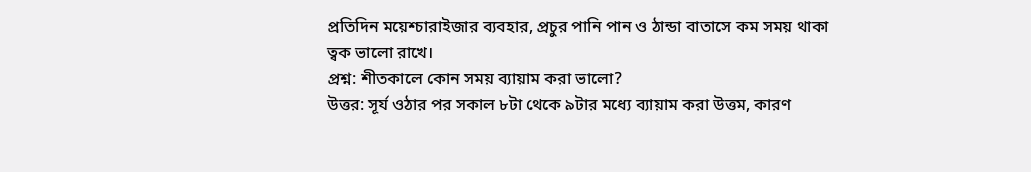প্রতিদিন ময়েশ্চারাইজার ব্যবহার, প্রচুর পানি পান ও ঠান্ডা বাতাসে কম সময় থাকা ত্বক ভালো রাখে।
প্রশ্ন: শীতকালে কোন সময় ব্যায়াম করা ভালো?
উত্তর: সূর্য ওঠার পর সকাল ৮টা থেকে ৯টার মধ্যে ব্যায়াম করা উত্তম, কারণ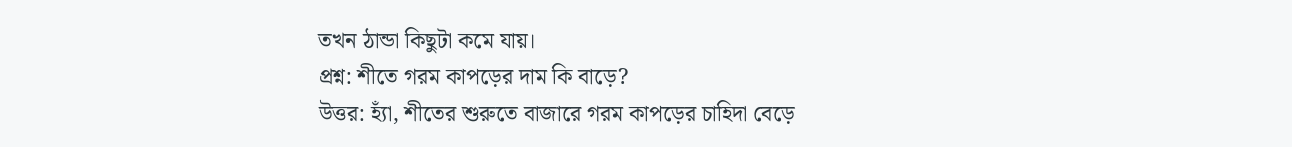তখন ঠান্ডা কিছুটা কমে যায়।
প্রশ্ন: শীতে গরম কাপড়ের দাম কি বাড়ে?
উত্তর: হ্যাঁ, শীতের শুরুতে বাজারে গরম কাপড়ের চাহিদা বেড়ে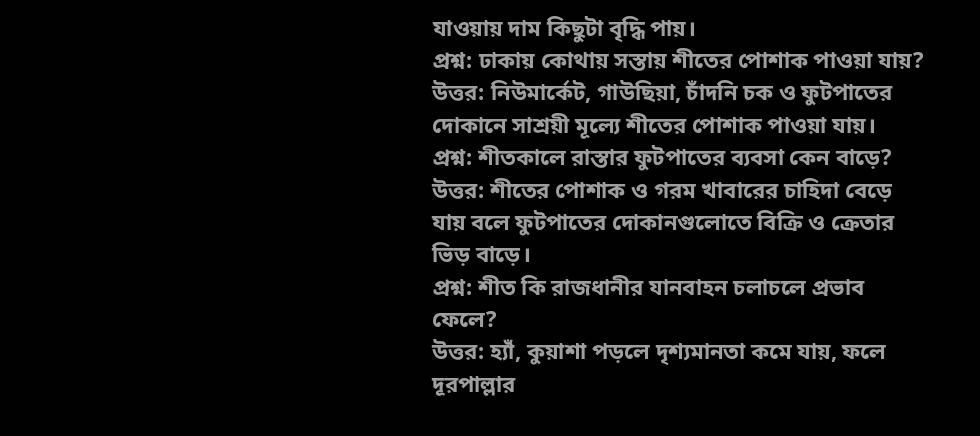যাওয়ায় দাম কিছুটা বৃদ্ধি পায়।
প্রশ্ন: ঢাকায় কোথায় সস্তায় শীতের পোশাক পাওয়া যায়?
উত্তর: নিউমার্কেট, গাউছিয়া, চাঁদনি চক ও ফুটপাতের দোকানে সাশ্রয়ী মূল্যে শীতের পোশাক পাওয়া যায়।
প্রশ্ন: শীতকালে রাস্তার ফুটপাতের ব্যবসা কেন বাড়ে?
উত্তর: শীতের পোশাক ও গরম খাবারের চাহিদা বেড়ে যায় বলে ফুটপাতের দোকানগুলোতে বিক্রি ও ক্রেতার ভিড় বাড়ে।
প্রশ্ন: শীত কি রাজধানীর যানবাহন চলাচলে প্রভাব ফেলে?
উত্তর: হ্যাঁ, কুয়াশা পড়লে দৃশ্যমানতা কমে যায়, ফলে দূরপাল্লার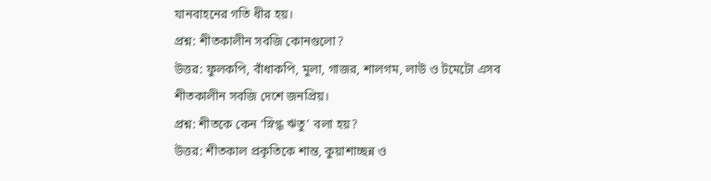যানবাহনের গতি ধীর হয়।
প্রশ্ন: শীতকালীন সবজি কোনগুলো?
উত্তর: ফুলকপি, বাঁধাকপি, মুলা, গাজর, শালগম, লাউ ও টমেটো এসব শীতকালীন সবজি দেশে জনপ্রিয়।
প্রশ্ন: শীতকে কেন ‘স্নিগ্ধ ঋতু’ বলা হয়?
উত্তর: শীতকাল প্রকৃতিকে শান্ত, কুয়াশাচ্ছন্ন ও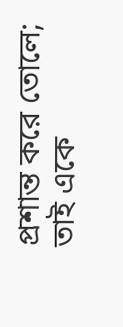প্রশান্ত করে তোলে; তাই একে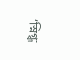‘স্নিগ্ধ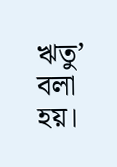ঋতু’ বলা হয়।